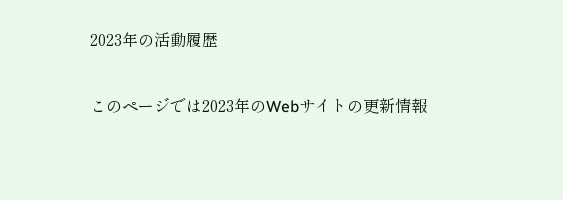2023年の活動履歴

このページでは2023年のWebサイトの更新情報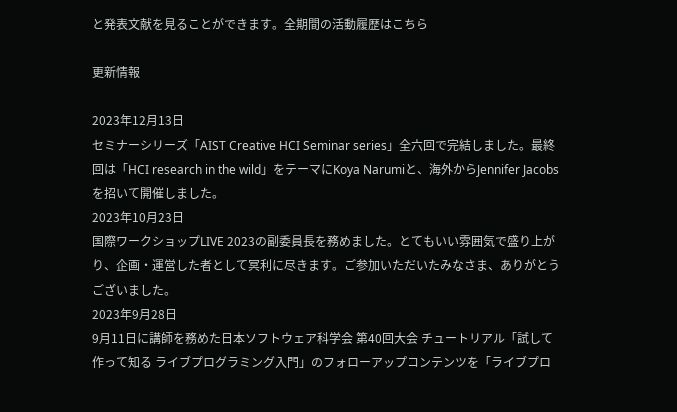と発表文献を見ることができます。全期間の活動履歴はこちら

更新情報

2023年12月13日
セミナーシリーズ「AIST Creative HCI Seminar series」全六回で完結しました。最終回は「HCI research in the wild」をテーマにKoya Narumiと、海外からJennifer Jacobsを招いて開催しました。
2023年10月23日
国際ワークショップLIVE 2023の副委員長を務めました。とてもいい雰囲気で盛り上がり、企画・運営した者として冥利に尽きます。ご参加いただいたみなさま、ありがとうございました。
2023年9月28日
9月11日に講師を務めた日本ソフトウェア科学会 第40回大会 チュートリアル「試して作って知る ライブプログラミング入門」のフォローアップコンテンツを「ライブプロ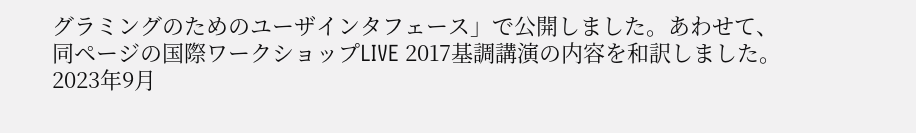グラミングのためのユーザインタフェース」で公開しました。あわせて、同ページの国際ワークショップLIVE 2017基調講演の内容を和訳しました。
2023年9月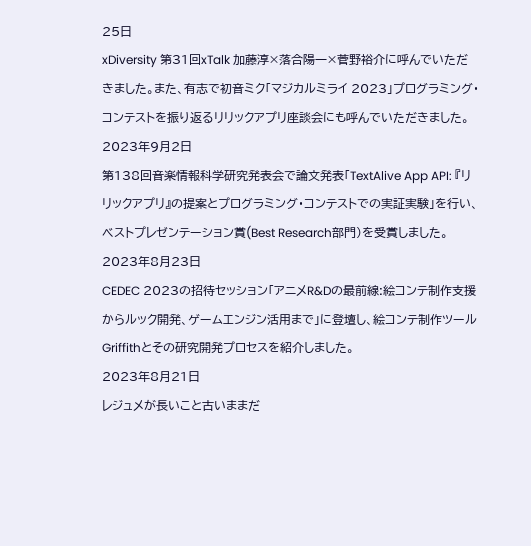25日
xDiversity 第31回xTalk 加藤淳×落合陽一×菅野裕介に呼んでいただきました。また、有志で初音ミク「マジカルミライ 2023」プログラミング・コンテストを振り返るリリックアプリ座談会にも呼んでいただきました。
2023年9月2日
第138回音楽情報科学研究発表会で論文発表「TextAlive App API: 『リリックアプリ』の提案とプログラミング・コンテストでの実証実験」を行い、ベストプレゼンテーション賞(Best Research部門)を受賞しました。
2023年8月23日
CEDEC 2023の招待セッション「アニメR&Dの最前線:絵コンテ制作支援からルック開発、ゲームエンジン活用まで」に登壇し、絵コンテ制作ツールGriffithとその研究開発プロセスを紹介しました。
2023年8月21日
レジュメが長いこと古いままだ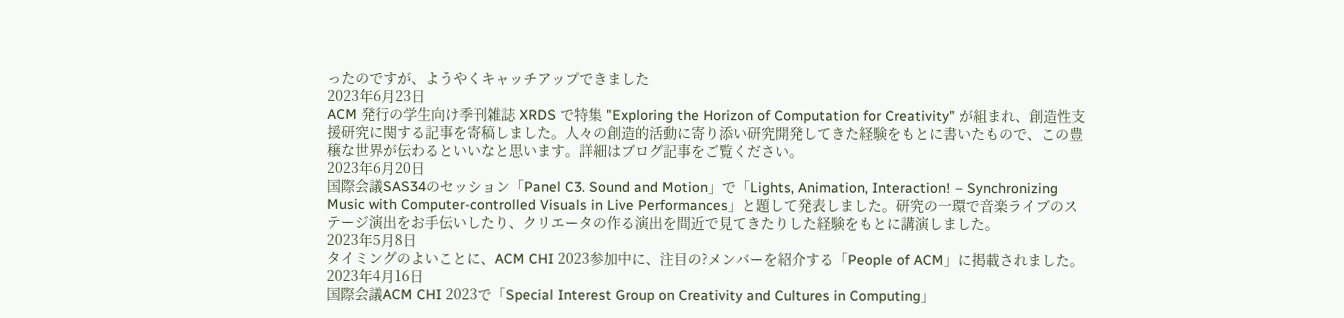ったのですが、ようやくキャッチアップできました
2023年6月23日
ACM 発行の学生向け季刊雑誌 XRDS で特集 "Exploring the Horizon of Computation for Creativity" が組まれ、創造性支援研究に関する記事を寄稿しました。人々の創造的活動に寄り添い研究開発してきた経験をもとに書いたもので、この豊穣な世界が伝わるといいなと思います。詳細はブログ記事をご覧ください。
2023年6月20日
国際会議SAS34のセッション「Panel C3. Sound and Motion」で「Lights, Animation, Interaction! – Synchronizing Music with Computer-controlled Visuals in Live Performances」と題して発表しました。研究の一環で音楽ライブのステージ演出をお手伝いしたり、クリエータの作る演出を間近で見てきたりした経験をもとに講演しました。
2023年5月8日
タイミングのよいことに、ACM CHI 2023参加中に、注目の?メンバーを紹介する「People of ACM」に掲載されました。
2023年4月16日
国際会議ACM CHI 2023で「Special Interest Group on Creativity and Cultures in Computing」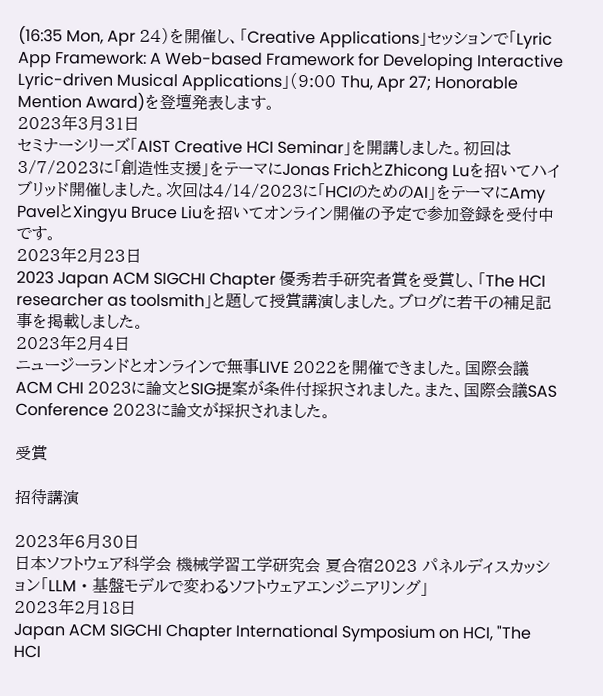(16:35 Mon, Apr 24)を開催し、「Creative Applications」セッションで「Lyric App Framework: A Web-based Framework for Developing Interactive Lyric-driven Musical Applications」(9:00 Thu, Apr 27; Honorable Mention Award)を登壇発表します。
2023年3月31日
セミナーシリーズ「AIST Creative HCI Seminar」を開講しました。初回は3/7/2023に「創造性支援」をテーマにJonas FrichとZhicong Luを招いてハイブリッド開催しました。次回は4/14/2023に「HCIのためのAI」をテーマにAmy PavelとXingyu Bruce Liuを招いてオンライン開催の予定で参加登録を受付中です。
2023年2月23日
2023 Japan ACM SIGCHI Chapter 優秀若手研究者賞を受賞し、「The HCI researcher as toolsmith」と題して授賞講演しました。ブログに若干の補足記事を掲載しました。
2023年2月4日
ニュージーランドとオンラインで無事LIVE 2022を開催できました。国際会議ACM CHI 2023に論文とSIG提案が条件付採択されました。また、国際会議SAS Conference 2023に論文が採択されました。

受賞

招待講演

2023年6月30日
日本ソフトウェア科学会 機械学習工学研究会 夏合宿2023 パネルディスカッション「LLM・基盤モデルで変わるソフトウェアエンジニアリング」
2023年2月18日
Japan ACM SIGCHI Chapter International Symposium on HCI, "The HCI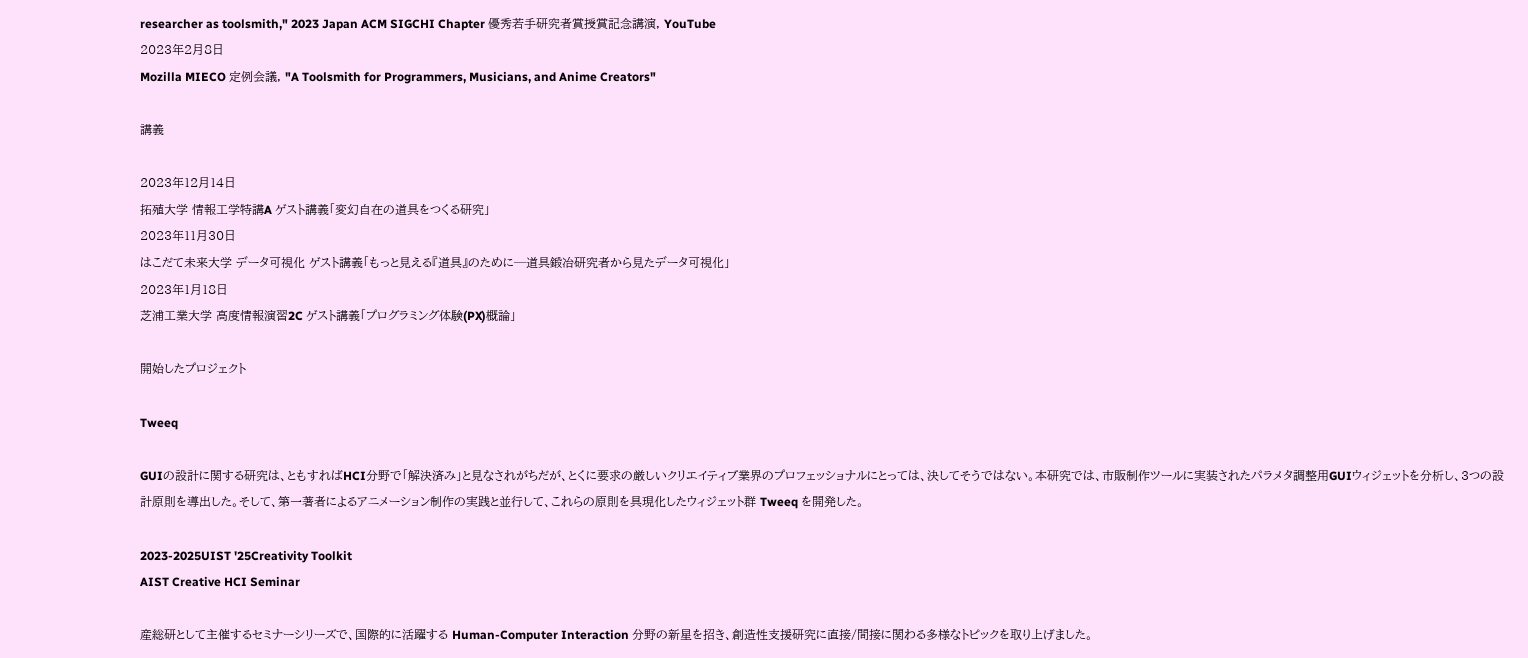researcher as toolsmith," 2023 Japan ACM SIGCHI Chapter 優秀若手研究者賞授賞記念講演, YouTube
2023年2月8日
Mozilla MIECO 定例会議, "A Toolsmith for Programmers, Musicians, and Anime Creators"

講義

2023年12月14日
拓殖大学 情報工学特講A ゲスト講義「変幻自在の道具をつくる研究」
2023年11月30日
はこだて未来大学 データ可視化 ゲスト講義「もっと見える『道具』のために─道具鍛冶研究者から見たデータ可視化」
2023年1月18日
芝浦工業大学 高度情報演習2C ゲスト講義「プログラミング体験(PX)概論」

開始したプロジェクト

Tweeq

GUIの設計に関する研究は、ともすればHCI分野で「解決済み」と見なされがちだが、とくに要求の厳しいクリエイティブ業界のプロフェッショナルにとっては、決してそうではない。本研究では、市販制作ツールに実装されたパラメタ調整用GUIウィジェットを分析し、3つの設計原則を導出した。そして、第一著者によるアニメーション制作の実践と並行して、これらの原則を具現化したウィジェット群 Tweeq を開発した。

2023-2025UIST '25Creativity Toolkit
AIST Creative HCI Seminar

産総研として主催するセミナーシリーズで、国際的に活躍する Human-Computer Interaction 分野の新星を招き、創造性支援研究に直接/間接に関わる多様なトピックを取り上げました。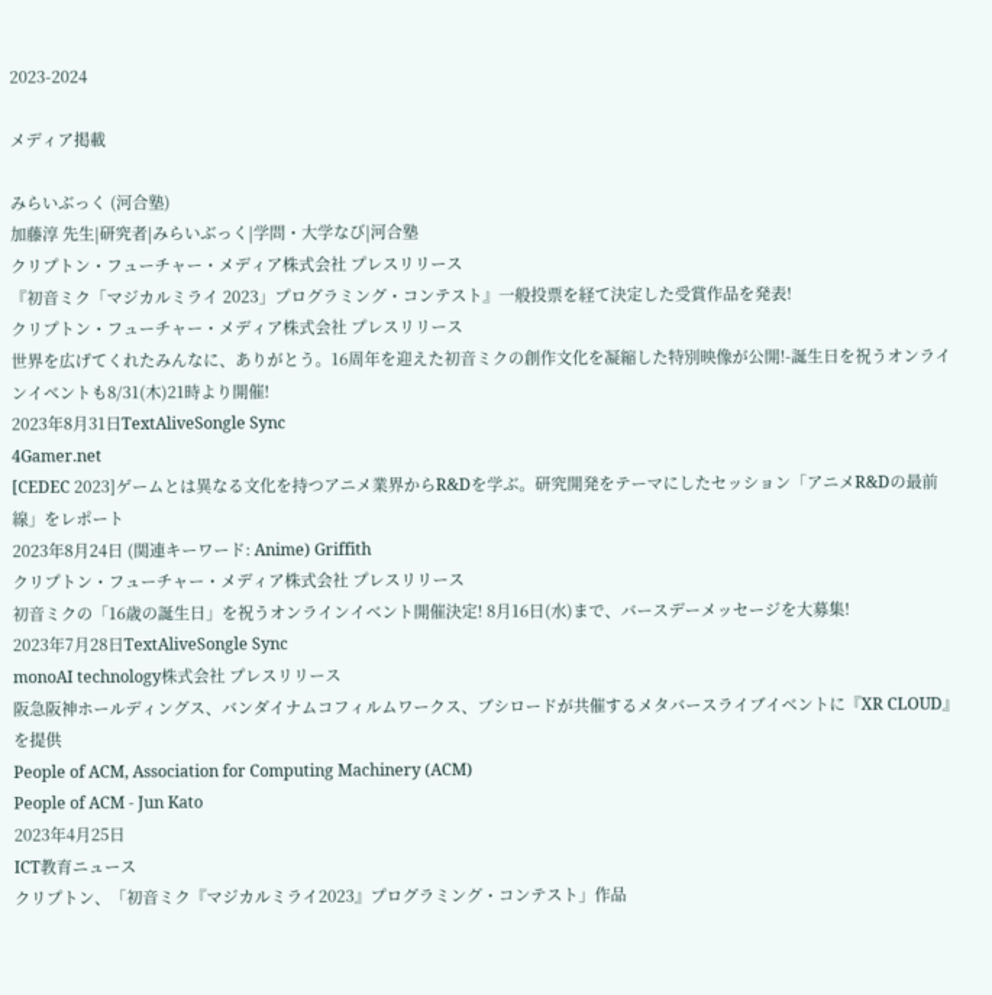2023-2024

メディア掲載

みらいぶっく (河合塾)
加藤淳 先生|研究者|みらいぶっく|学問・大学なび|河合塾
クリプトン・フューチャー・メディア株式会社 プレスリリース
『初音ミク「マジカルミライ 2023」プログラミング・コンテスト』一般投票を経て決定した受賞作品を発表!
クリプトン・フューチャー・メディア株式会社 プレスリリース
世界を広げてくれたみんなに、ありがとう。16周年を迎えた初音ミクの創作文化を凝縮した特別映像が公開!-誕生日を祝うオンラインイベントも8/31(木)21時より開催!
2023年8月31日TextAliveSongle Sync
4Gamer.net
[CEDEC 2023]ゲームとは異なる文化を持つアニメ業界からR&Dを学ぶ。研究開発をテーマにしたセッション「アニメR&Dの最前線」をレポート
2023年8月24日 (関連キーワード: Anime) Griffith
クリプトン・フューチャー・メディア株式会社 プレスリリース
初音ミクの「16歳の誕生日」を祝うオンラインイベント開催決定! 8月16日(水)まで、バースデーメッセージを大募集!
2023年7月28日TextAliveSongle Sync
monoAI technology株式会社 プレスリリース
阪急阪神ホールディングス、バンダイナムコフィルムワークス、ブシロードが共催するメタバースライブイベントに『XR CLOUD』を提供
People of ACM, Association for Computing Machinery (ACM)
People of ACM - Jun Kato
2023年4月25日
ICT教育ニュース
クリプトン、「初音ミク『マジカルミライ2023』プログラミング・コンテスト」作品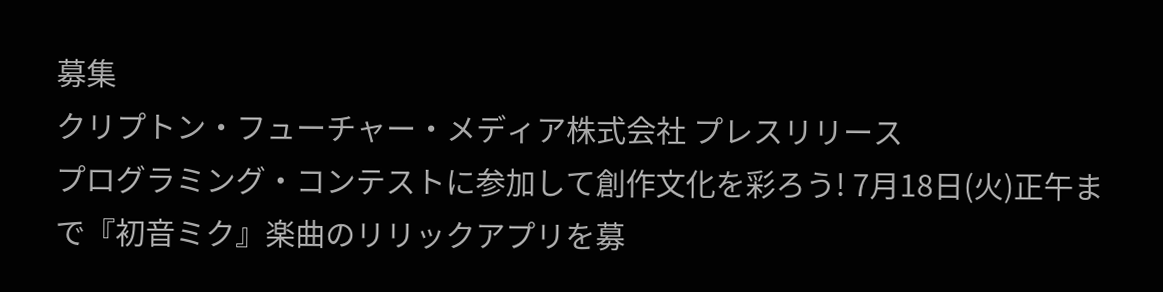募集
クリプトン・フューチャー・メディア株式会社 プレスリリース
プログラミング・コンテストに参加して創作文化を彩ろう! 7月18日(火)正午まで『初音ミク』楽曲のリリックアプリを募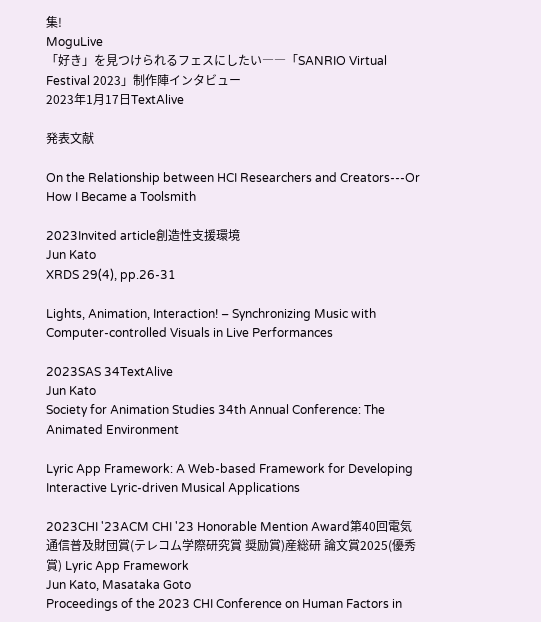集!
MoguLive
「好き」を見つけられるフェスにしたい――「SANRIO Virtual Festival 2023」制作陣インタビュー
2023年1月17日TextAlive

発表文献

On the Relationship between HCI Researchers and Creators---Or How I Became a Toolsmith

2023Invited article創造性支援環境
Jun Kato
XRDS 29(4), pp.26-31

Lights, Animation, Interaction! – Synchronizing Music with Computer-controlled Visuals in Live Performances

2023SAS 34TextAlive
Jun Kato
Society for Animation Studies 34th Annual Conference: The Animated Environment

Lyric App Framework: A Web-based Framework for Developing Interactive Lyric-driven Musical Applications

2023CHI '23ACM CHI '23 Honorable Mention Award第40回電気通信普及財団賞(テレコム学際研究賞 奨励賞)産総研 論文賞2025(優秀賞) Lyric App Framework
Jun Kato, Masataka Goto
Proceedings of the 2023 CHI Conference on Human Factors in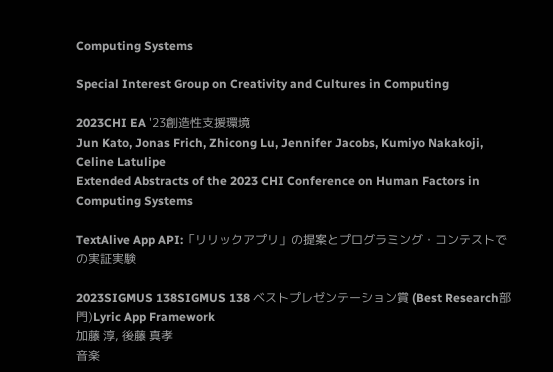Computing Systems

Special Interest Group on Creativity and Cultures in Computing

2023CHI EA '23創造性支援環境
Jun Kato, Jonas Frich, Zhicong Lu, Jennifer Jacobs, Kumiyo Nakakoji, Celine Latulipe
Extended Abstracts of the 2023 CHI Conference on Human Factors in Computing Systems

TextAlive App API:「リリックアプリ」の提案とプログラミング・コンテストでの実証実験

2023SIGMUS 138SIGMUS 138 ベストプレゼンテーション賞 (Best Research部門)Lyric App Framework
加藤 淳, 後藤 真孝
音楽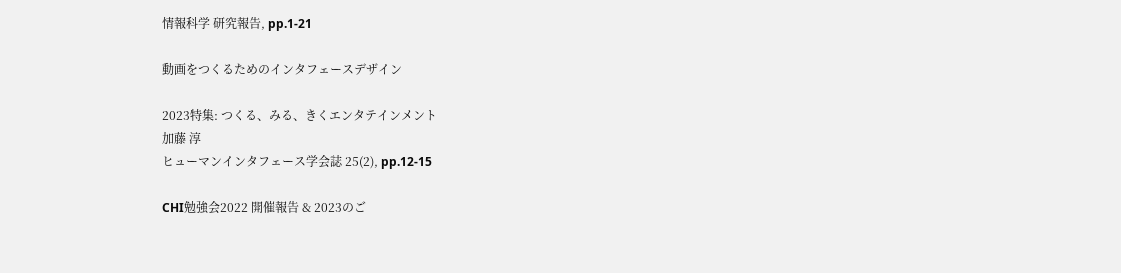情報科学 研究報告, pp.1-21

動画をつくるためのインタフェースデザイン

2023特集: つくる、みる、きくエンタテインメント
加藤 淳
ヒューマンインタフェース学会誌 25(2), pp.12-15

CHI勉強会2022 開催報告 & 2023のご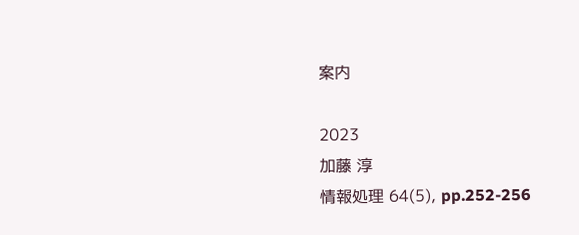案内

2023
加藤 淳
情報処理 64(5), pp.252-256